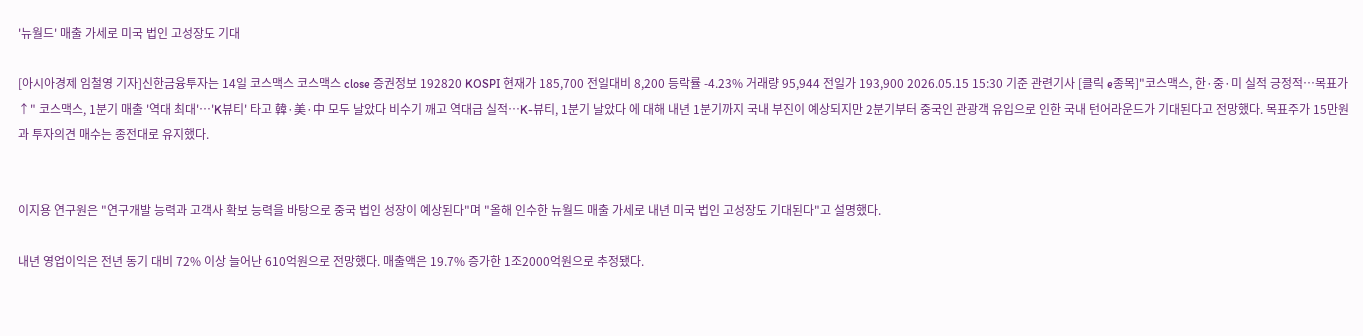'뉴월드' 매출 가세로 미국 법인 고성장도 기대

[아시아경제 임철영 기자]신한금융투자는 14일 코스맥스 코스맥스 close 증권정보 192820 KOSPI 현재가 185,700 전일대비 8,200 등락률 -4.23% 거래량 95,944 전일가 193,900 2026.05.15 15:30 기준 관련기사 [클릭 e종목]"코스맥스, 한·중·미 실적 긍정적…목표가↑" 코스맥스, 1분기 매출 '역대 최대'…'K뷰티' 타고 韓·美·中 모두 날았다 비수기 깨고 역대급 실적…K-뷰티, 1분기 날았다 에 대해 내년 1분기까지 국내 부진이 예상되지만 2분기부터 중국인 관광객 유입으로 인한 국내 턴어라운드가 기대된다고 전망했다. 목표주가 15만원과 투자의견 매수는 종전대로 유지했다.


이지용 연구원은 "연구개발 능력과 고객사 확보 능력을 바탕으로 중국 법인 성장이 예상된다"며 "올해 인수한 뉴월드 매출 가세로 내년 미국 법인 고성장도 기대된다"고 설명했다.

내년 영업이익은 전년 동기 대비 72% 이상 늘어난 610억원으로 전망했다. 매출액은 19.7% 증가한 1조2000억원으로 추정됐다.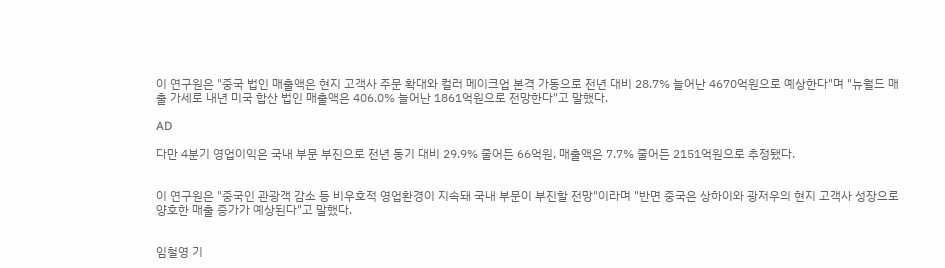이 연구원은 "중국 법인 매출액은 현지 고객사 주문 확대와 컬러 메이크업 본격 가동으로 전년 대비 28.7% 늘어난 4670억원으로 예상한다"며 "뉴월드 매출 가세로 내년 미국 합산 법인 매출액은 406.0% 늘어난 1861억원으로 전망한다"고 말했다.

AD

다만 4분기 영업이익은 국내 부문 부진으로 전년 동기 대비 29.9% 줄어든 66억원, 매출액은 7.7% 줄어든 2151억원으로 추정됐다.


이 연구원은 "중국인 관광객 감소 등 비우호적 영업환경이 지속돼 국내 부문이 부진할 전망"이라며 "반면 중국은 상하이와 광저우의 현지 고객사 성장으로 양호한 매출 증가가 예상된다"고 말했다.


임철영 기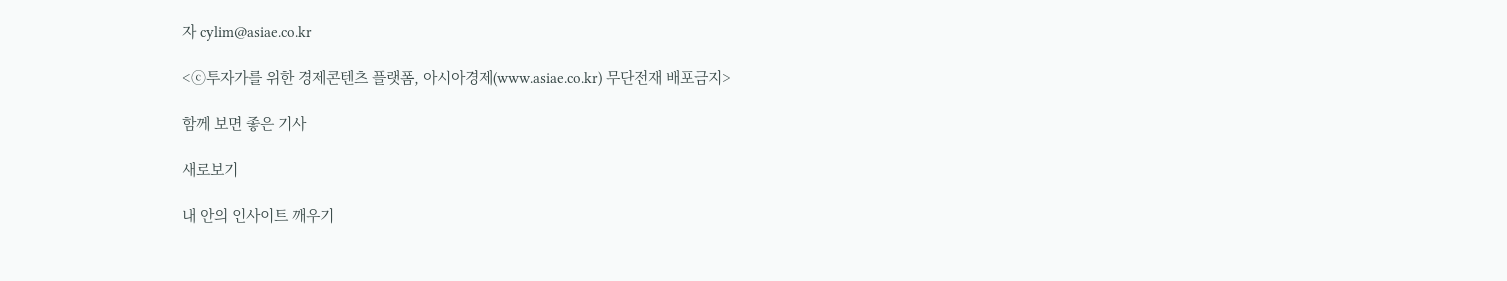자 cylim@asiae.co.kr

<ⓒ투자가를 위한 경제콘텐츠 플랫폼, 아시아경제(www.asiae.co.kr) 무단전재 배포금지>

함께 보면 좋은 기사

새로보기

내 안의 인사이트 깨우기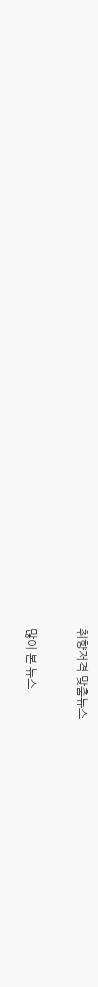취향저격 맞춤뉴스

많이 본 뉴스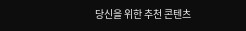당신을 위한 추천 콘텐츠